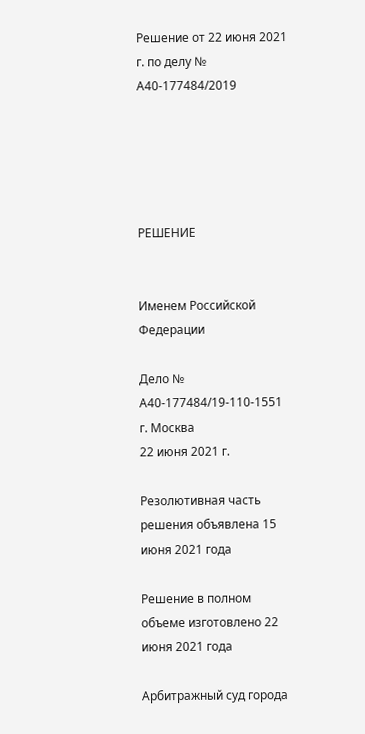Решение от 22 июня 2021 г. по делу № А40-177484/2019





РЕШЕНИЕ


Именем Российской Федерации

Дело № А40-177484/19-110-1551
г. Москва
22 июня 2021 г.

Резолютивная часть решения объявлена 15 июня 2021 года

Решение в полном объеме изготовлено 22 июня 2021 года

Арбитражный суд города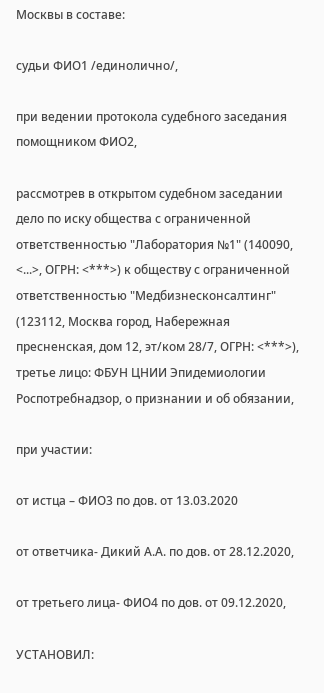Москвы в составе:

судьи ФИО1 /единолично/,

при ведении протокола судебного заседания помощником ФИО2,

рассмотрев в открытом судебном заседании дело по иску общества с ограниченной ответственностью "Лаборатория №1" (140090, <...>, ОГРН: <***>) к обществу с ограниченной ответственностью "Медбизнесконсалтинг" (123112, Москва город, Набережная пресненская, дом 12, эт/ком 28/7, ОГРН: <***>), третье лицо: ФБУН ЦНИИ Эпидемиологии Роспотребнадзор, о признании и об обязании,

при участии:

от истца – ФИО3 по дов. от 13.03.2020

от ответчика- Дикий А.А. по дов. от 28.12.2020,

от третьего лица- ФИО4 по дов. от 09.12.2020,

УСТАНОВИЛ: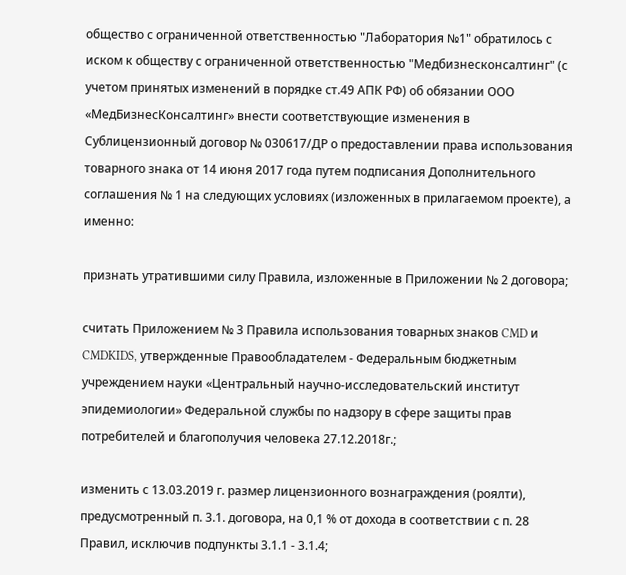общество с ограниченной ответственностью "Лаборатория №1" обратилось с иском к обществу с ограниченной ответственностью "Медбизнесконсалтинг" (с учетом принятых изменений в порядке ст.49 АПК РФ) об обязании ООО «МедБизнесКонсалтинг» внести соответствующие изменения в Сублицензионный договор № 030617/ДР о предоставлении права использования товарного знака от 14 июня 2017 года путем подписания Дополнительного соглашения № 1 на следующих условиях (изложенных в прилагаемом проекте), а именно:

признать утратившими силу Правила, изложенные в Приложении № 2 договора;

считать Приложением № 3 Правила использования товарных знаков CMD и CMDKIDS, утвержденные Правообладателем - Федеральным бюджетным учреждением науки «Центральный научно-исследовательский институт эпидемиологии» Федеральной службы по надзору в сфере защиты прав потребителей и благополучия человека 27.12.2018г.;

изменить с 13.03.2019 г. размер лицензионного вознаграждения (роялти), предусмотренный п. 3.1. договора, на 0,1 % от дохода в соответствии с п. 28 Правил, исключив подпункты 3.1.1 - 3.1.4;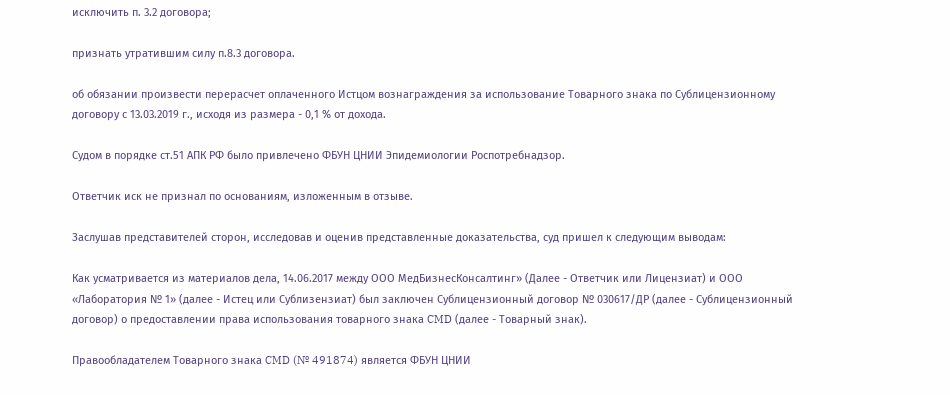исключить п. 3.2 договора;

признать утратившим силу п.8.3 договора.

об обязании произвести перерасчет оплаченного Истцом вознаграждения за использование Товарного знака по Сублицензионному договору с 13.03.2019 г., исходя из размера - 0,1 % от дохода.

Судом в порядке ст.51 АПК РФ было привлечено ФБУН ЦНИИ Эпидемиологии Роспотребнадзор.

Ответчик иск не признал по основаниям, изложенным в отзыве.

Заслушав представителей сторон, исследовав и оценив представленные доказательства, суд пришел к следующим выводам:

Как усматривается из материалов дела, 14.06.2017 между ООО МедБизнесКонсалтинг» (Далее - Ответчик или Лицензиат) и ООО «Лаборатория № 1» (далее - Истец или Сублизензиат) был заключен Сублицензионный договор № 030617/ДР (далее - Сублицензионный договор) о предоставлении права использования товарного знака CMD (далее - Товарный знак).

Правообладателем Товарного знака CMD (№ 491874) является ФБУН ЦНИИ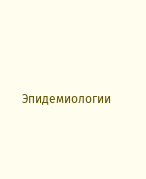Эпидемиологии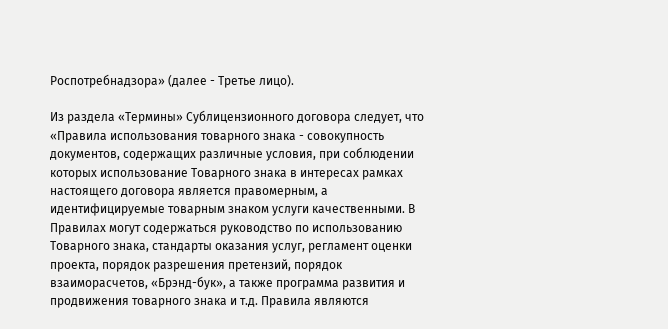Роспотребнадзора» (далее - Третье лицо).

Из раздела «Термины» Сублицензионного договора следует, что «Правила использования товарного знака - совокупность документов, содержащих различные условия, при соблюдении которых использование Товарного знака в интересах рамках настоящего договора является правомерным, а идентифицируемые товарным знаком услуги качественными. В Правилах могут содержаться руководство по использованию Товарного знака, стандарты оказания услуг, регламент оценки проекта, порядок разрешения претензий, порядок взаиморасчетов, «Брэнд-бук», а также программа развития и продвижения товарного знака и т.д. Правила являются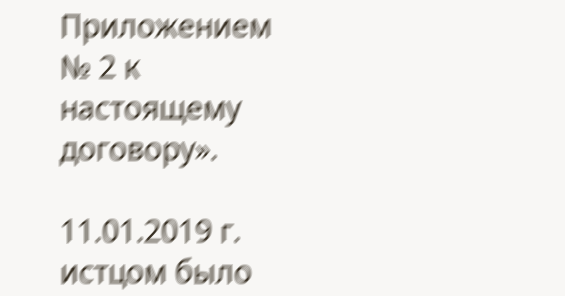Приложением № 2 к настоящему договору».

11.01.2019 г. истцом было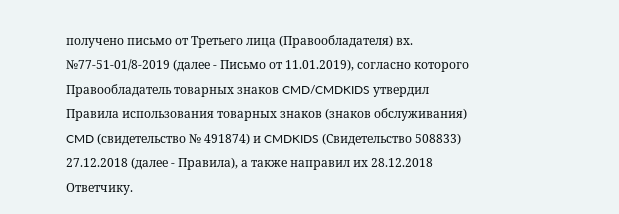получено письмо от Третьего лица (Правообладателя) вх. №77-51-01/8-2019 (далее - Письмо от 11.01.2019), согласно которого Правообладатель товарных знаков CMD/CMDKIDS утвердил Правила использования товарных знаков (знаков обслуживания) CMD (свидетельство № 491874) и CMDKIDS (Свидетельство 508833) 27.12.2018 (далее - Правила), а также направил их 28.12.2018 Ответчику.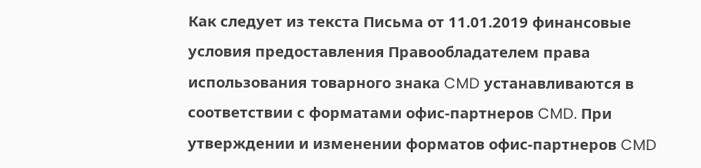Как следует из текста Письма от 11.01.2019 финансовые условия предоставления Правообладателем права использования товарного знака CMD устанавливаются в соответствии с форматами офис-партнеров CMD. При утверждении и изменении форматов офис-партнеров CMD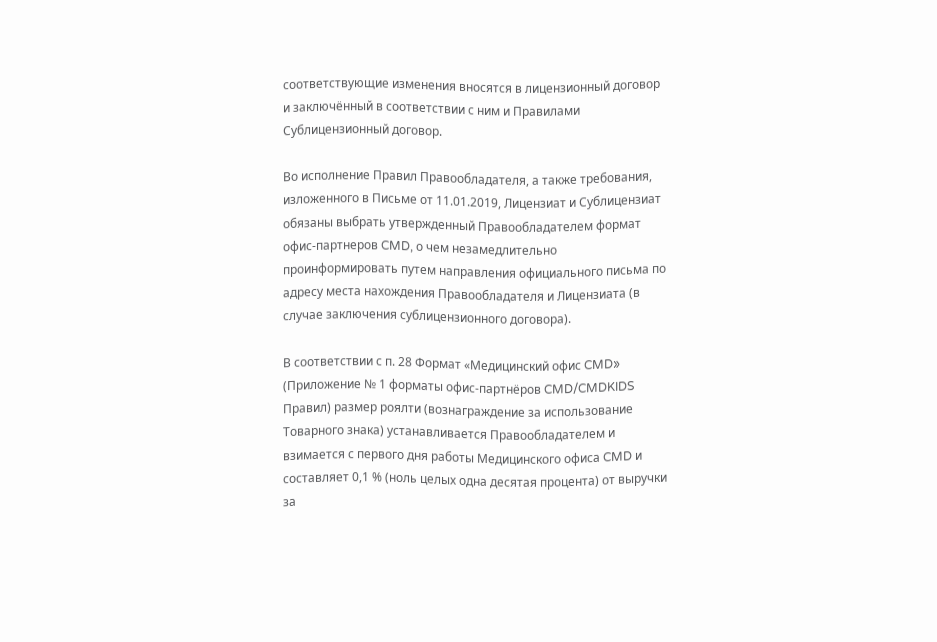соответствующие изменения вносятся в лицензионный договор и заключённый в соответствии с ним и Правилами Сублицензионный договор.

Во исполнение Правил Правообладателя, а также требования, изложенного в Письме от 11.01.2019, Лицензиат и Сублицензиат обязаны выбрать утвержденный Правообладателем формат офис-партнеров CMD, о чем незамедлительно проинформировать путем направления официального письма по адресу места нахождения Правообладателя и Лицензиата (в случае заключения сублицензионного договора).

В соответствии с п. 28 Формат «Медицинский офис CMD» (Приложение № 1 форматы офис-партнёров CMD/CMDKIDS Правил) размер роялти (вознаграждение за использование Товарного знака) устанавливается Правообладателем и взимается с первого дня работы Медицинского офиса CMD и составляет 0,1 % (ноль целых одна десятая процента) от выручки за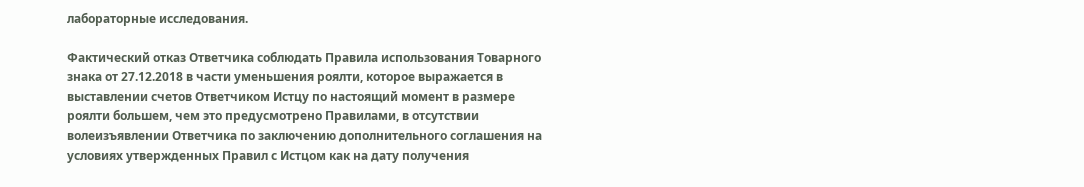лабораторные исследования.

Фактический отказ Ответчика соблюдать Правила использования Товарного знака от 27.12.2018 в части уменьшения роялти, которое выражается в выставлении счетов Ответчиком Истцу по настоящий момент в размере роялти большем, чем это предусмотрено Правилами, в отсутствии волеизъявлении Ответчика по заключению дополнительного соглашения на условиях утвержденных Правил с Истцом как на дату получения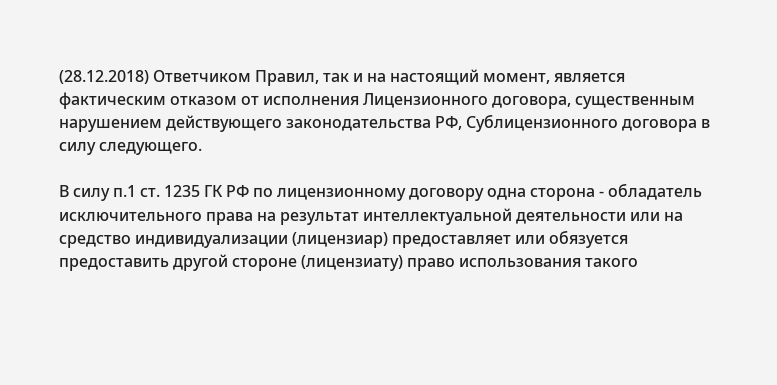(28.12.2018) Ответчиком Правил, так и на настоящий момент, является фактическим отказом от исполнения Лицензионного договора, существенным нарушением действующего законодательства РФ, Сублицензионного договора в силу следующего.

В силу п.1 ст. 1235 ГК РФ по лицензионному договору одна сторона - обладатель исключительного права на результат интеллектуальной деятельности или на средство индивидуализации (лицензиар) предоставляет или обязуется предоставить другой стороне (лицензиату) право использования такого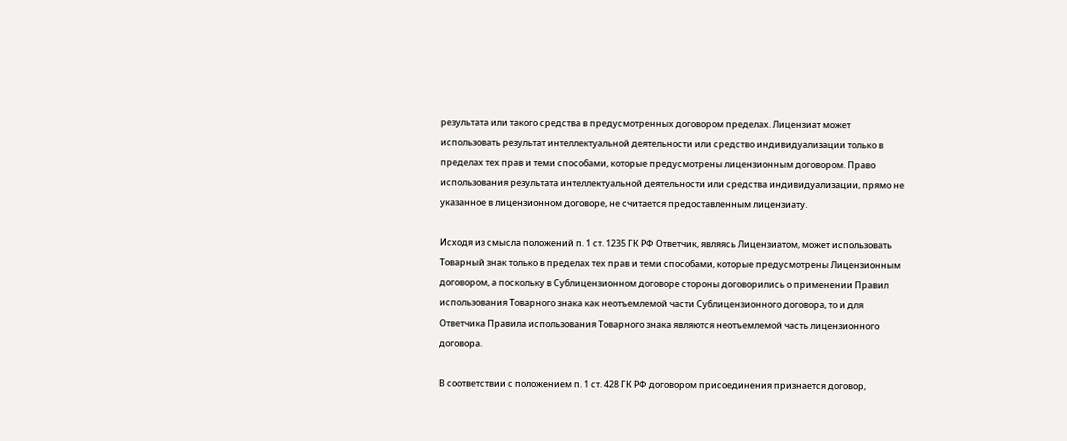результата или такого средства в предусмотренных договором пределах. Лицензиат может использовать результат интеллектуальной деятельности или средство индивидуализации только в пределах тех прав и теми способами, которые предусмотрены лицензионным договором. Право использования результата интеллектуальной деятельности или средства индивидуализации, прямо не указанное в лицензионном договоре, не считается предоставленным лицензиату.

Исходя из смысла положений п. 1 ст. 1235 ГК РФ Ответчик, являясь Лицензиатом, может использовать Товарный знак только в пределах тех прав и теми способами, которые предусмотрены Лицензионным договором, а поскольку в Сублицензионном договоре стороны договорились о применении Правил использования Товарного знака как неотъемлемой части Сублицензионного договора, то и для Ответчика Правила использования Товарного знака являются неотъемлемой часть лицензионного договора.

В соответствии с положением п. 1 ст. 428 ГК РФ договором присоединения признается договор,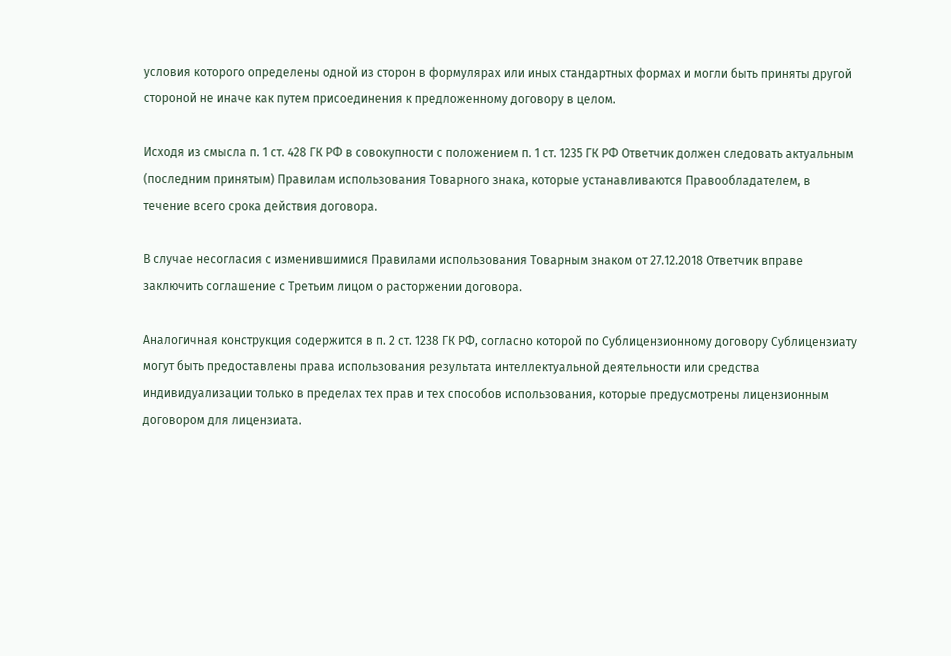условия которого определены одной из сторон в формулярах или иных стандартных формах и могли быть приняты другой стороной не иначе как путем присоединения к предложенному договору в целом.

Исходя из смысла п. 1 ст. 428 ГК РФ в совокупности с положением п. 1 ст. 1235 ГК РФ Ответчик должен следовать актуальным (последним принятым) Правилам использования Товарного знака, которые устанавливаются Правообладателем, в течение всего срока действия договора.

В случае несогласия с изменившимися Правилами использования Товарным знаком от 27.12.2018 Ответчик вправе заключить соглашение с Третьим лицом о расторжении договора.

Аналогичная конструкция содержится в п. 2 ст. 1238 ГК РФ, согласно которой по Сублицензионному договору Сублицензиату могут быть предоставлены права использования результата интеллектуальной деятельности или средства индивидуализации только в пределах тех прав и тех способов использования, которые предусмотрены лицензионным договором для лицензиата.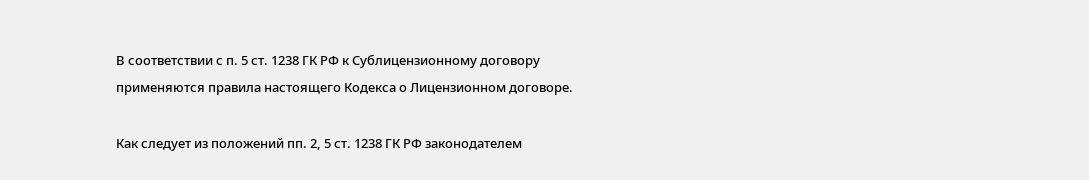В соответствии с п. 5 ст. 1238 ГК РФ к Сублицензионному договору применяются правила настоящего Кодекса о Лицензионном договоре.

Как следует из положений пп. 2, 5 ст. 1238 ГК РФ законодателем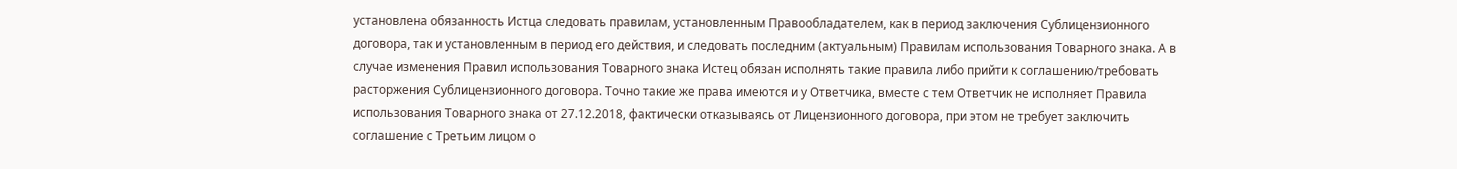установлена обязанность Истца следовать правилам, установленным Правообладателем, как в период заключения Сублицензионного договора, так и установленным в период его действия, и следовать последним (актуальным) Правилам использования Товарного знака. А в случае изменения Правил использования Товарного знака Истец обязан исполнять такие правила либо прийти к соглашению/требовать расторжения Сублицензионного договора. Точно такие же права имеются и у Ответчика, вместе с тем Ответчик не исполняет Правила использования Товарного знака от 27.12.2018, фактически отказываясь от Лицензионного договора, при этом не требует заключить соглашение с Третьим лицом о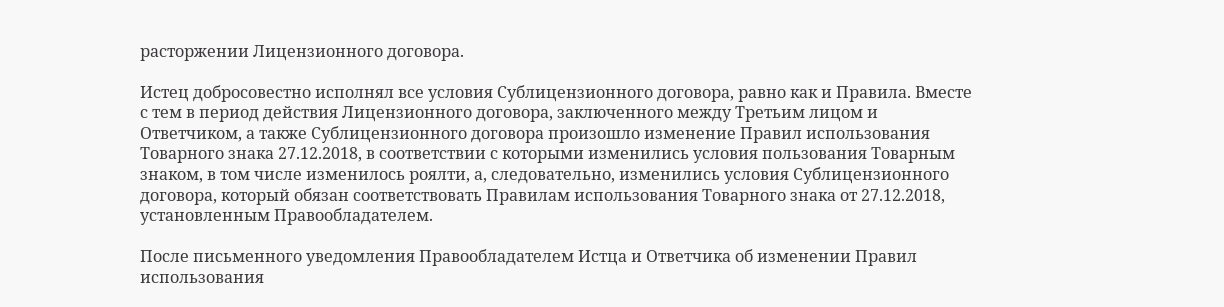расторжении Лицензионного договора.

Истец добросовестно исполнял все условия Сублицензионного договора, равно как и Правила. Вместе с тем в период действия Лицензионного договора, заключенного между Третьим лицом и Ответчиком, а также Сублицензионного договора произошло изменение Правил использования Товарного знака 27.12.2018, в соответствии с которыми изменились условия пользования Товарным знаком, в том числе изменилось роялти, а, следовательно, изменились условия Сублицензионного договора, который обязан соответствовать Правилам использования Товарного знака от 27.12.2018, установленным Правообладателем.

После письменного уведомления Правообладателем Истца и Ответчика об изменении Правил использования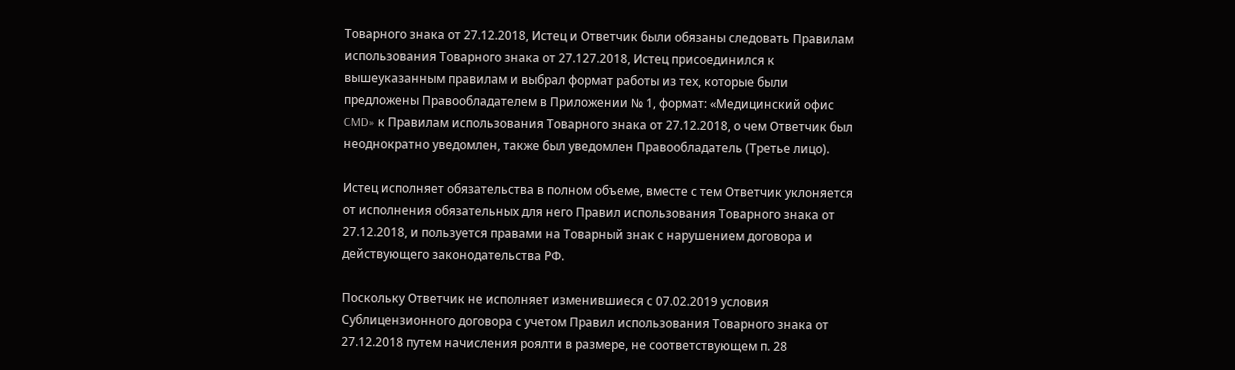Товарного знака от 27.12.2018, Истец и Ответчик были обязаны следовать Правилам использования Товарного знака от 27.127.2018, Истец присоединился к вышеуказанным правилам и выбрал формат работы из тех, которые были предложены Правообладателем в Приложении № 1, формат: «Медицинский офис CMD» к Правилам использования Товарного знака от 27.12.2018, о чем Ответчик был неоднократно уведомлен, также был уведомлен Правообладатель (Третье лицо).

Истец исполняет обязательства в полном объеме, вместе с тем Ответчик уклоняется от исполнения обязательных для него Правил использования Товарного знака от 27.12.2018, и пользуется правами на Товарный знак с нарушением договора и действующего законодательства РФ.

Поскольку Ответчик не исполняет изменившиеся с 07.02.2019 условия Сублицензионного договора с учетом Правил использования Товарного знака от 27.12.2018 путем начисления роялти в размере, не соответствующем п. 28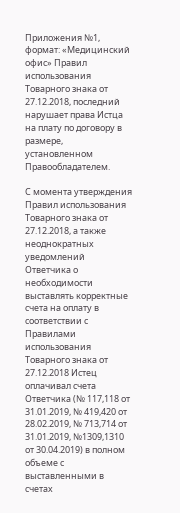Приложения №1, формат: «Медицинский офис» Правил использования Товарного знака от 27.12.2018, последний нарушает права Истца на плату по договору в размере, установленном Правообладателем.

С момента утверждения Правил использования Товарного знака от 27.12.2018, а также неоднократных уведомлений Ответчика о необходимости выставлять корректные счета на оплату в соответствии с Правилами использования Товарного знака от 27.12.2018 Истец оплачивал счета Ответчика (№ 117,118 от 31.01.2019, № 419,420 от 28.02.2019, № 713,714 от 31.01.2019, №1309,1310 от 30.04.2019) в полном объеме с выставленными в счетах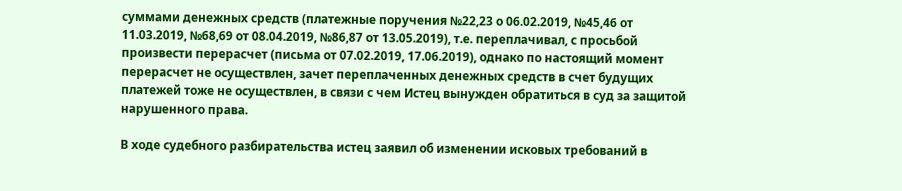суммами денежных средств (платежные поручения №22,23 о 06.02.2019, №45,46 от 11.03.2019, №68,69 от 08.04.2019, №86,87 от 13.05.2019), т.е. переплачивал, с просьбой произвести перерасчет (письма от 07.02.2019, 17.06.2019), однако по настоящий момент перерасчет не осуществлен, зачет переплаченных денежных средств в счет будущих платежей тоже не осуществлен, в связи с чем Истец вынужден обратиться в суд за защитой нарушенного права.

В ходе судебного разбирательства истец заявил об изменении исковых требований в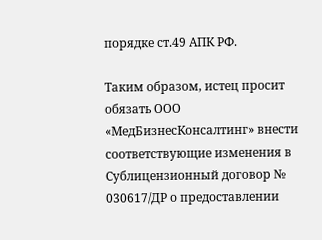порядке ст.49 АПК РФ.

Таким образом, истец просит обязать ООО «МедБизнесКонсалтинг» внести соответствующие изменения в Сублицензионный договор № 030617/ДР о предоставлении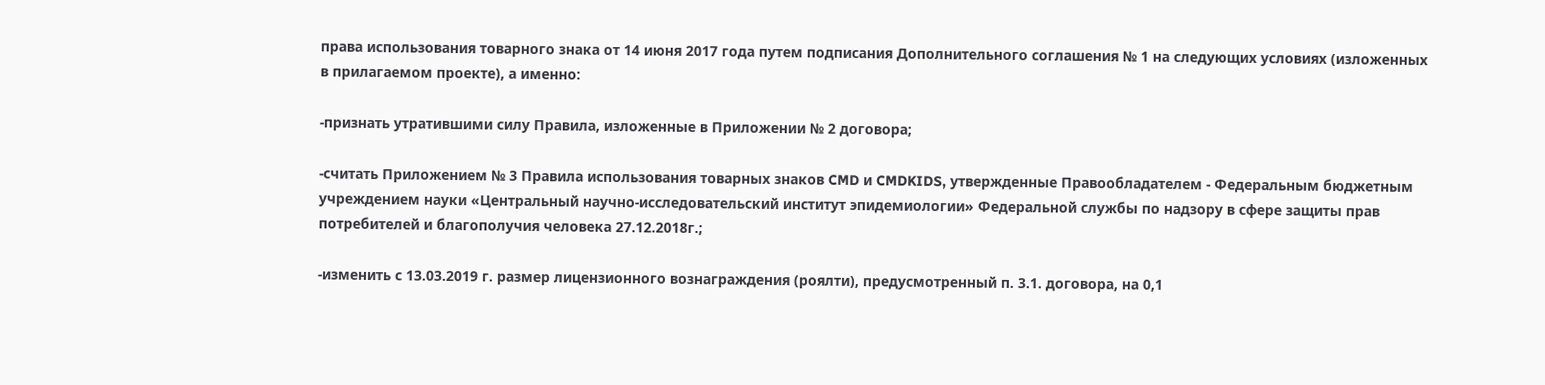права использования товарного знака от 14 июня 2017 года путем подписания Дополнительного соглашения № 1 на следующих условиях (изложенных в прилагаемом проекте), а именно:

-признать утратившими силу Правила, изложенные в Приложении № 2 договора;

-считать Приложением № 3 Правила использования товарных знаков CMD и CMDKIDS, утвержденные Правообладателем - Федеральным бюджетным учреждением науки «Центральный научно-исследовательский институт эпидемиологии» Федеральной службы по надзору в сфере защиты прав потребителей и благополучия человека 27.12.2018г.;

-изменить с 13.03.2019 г. размер лицензионного вознаграждения (роялти), предусмотренный п. 3.1. договора, на 0,1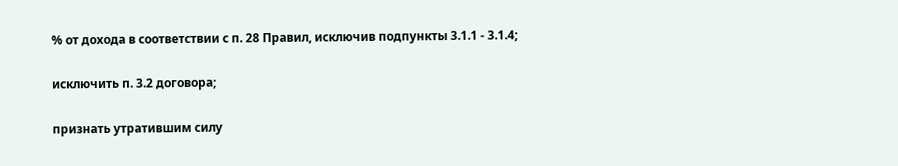% от дохода в соответствии с п. 28 Правил, исключив подпункты 3.1.1 - 3.1.4;

исключить п. 3.2 договора;

признать утратившим силу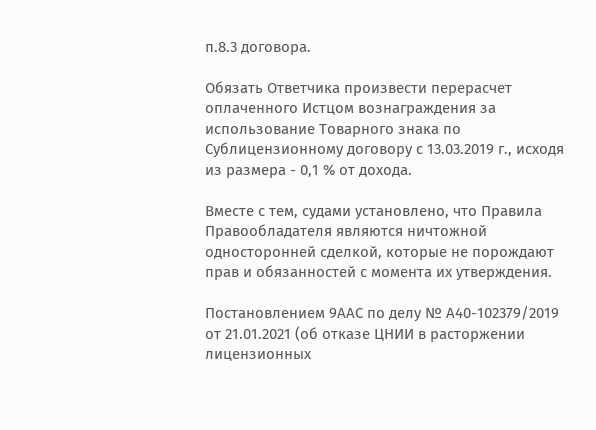п.8.3 договора.

Обязать Ответчика произвести перерасчет оплаченного Истцом вознаграждения за использование Товарного знака по Сублицензионному договору с 13.03.2019 г., исходя из размера - 0,1 % от дохода.

Вместе с тем, судами установлено, что Правила Правообладателя являются ничтожной односторонней сделкой, которые не порождают прав и обязанностей с момента их утверждения.

Постановлением 9ААС по делу № А40-102379/2019 от 21.01.2021 (об отказе ЦНИИ в расторжении лицензионных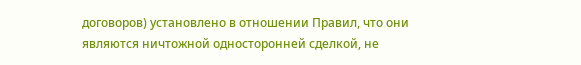договоров) установлено в отношении Правил, что они являются ничтожной односторонней сделкой, не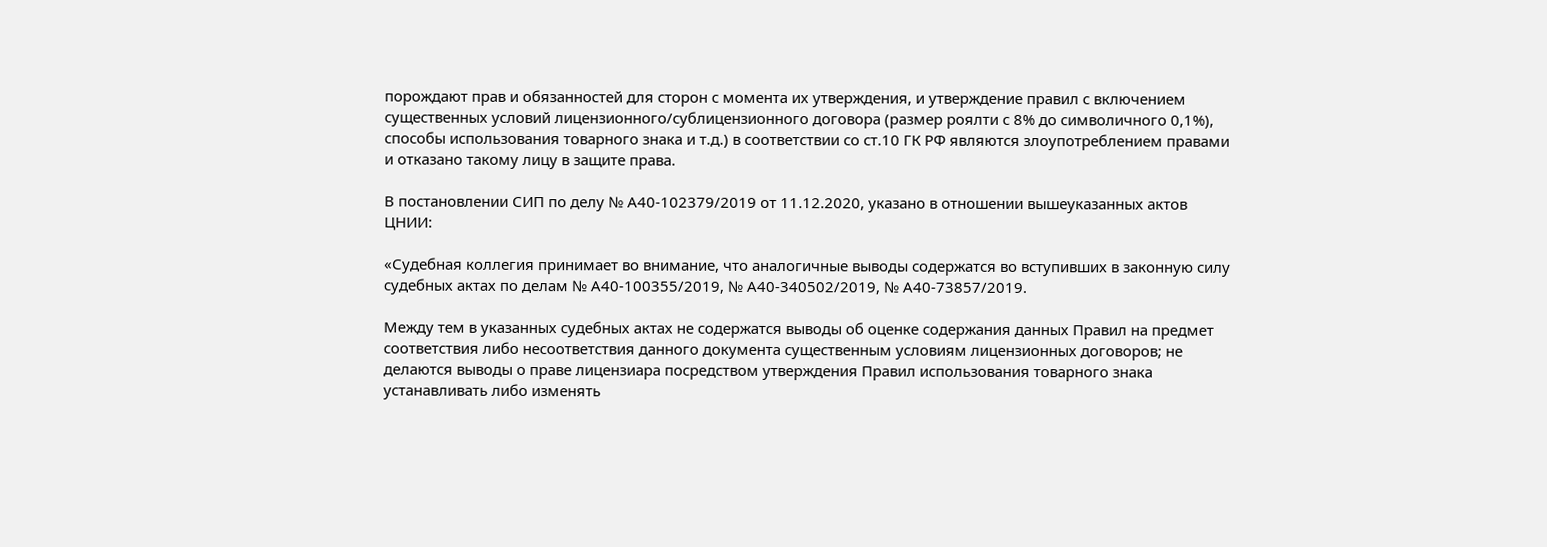порождают прав и обязанностей для сторон с момента их утверждения, и утверждение правил с включением существенных условий лицензионного/сублицензионного договора (размер роялти с 8% до символичного 0,1%), способы использования товарного знака и т.д.) в соответствии со ст.10 ГК РФ являются злоупотреблением правами и отказано такому лицу в защите права.

В постановлении СИП по делу № А40-102379/2019 от 11.12.2020, указано в отношении вышеуказанных актов ЦНИИ:

«Судебная коллегия принимает во внимание, что аналогичные выводы содержатся во вступивших в законную силу судебных актах по делам № А40-100355/2019, № А40-340502/2019, № А40-73857/2019.

Между тем в указанных судебных актах не содержатся выводы об оценке содержания данных Правил на предмет соответствия либо несоответствия данного документа существенным условиям лицензионных договоров; не делаются выводы о праве лицензиара посредством утверждения Правил использования товарного знака устанавливать либо изменять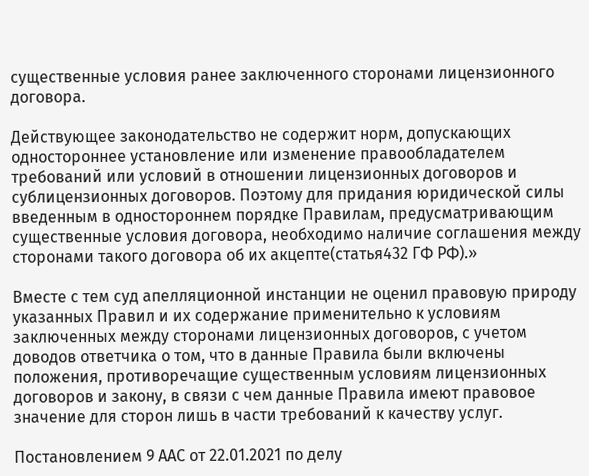существенные условия ранее заключенного сторонами лицензионного договора.

Действующее законодательство не содержит норм, допускающих одностороннее установление или изменение правообладателем требований или условий в отношении лицензионных договоров и сублицензионных договоров. Поэтому для придания юридической силы введенным в одностороннем порядке Правилам, предусматривающим существенные условия договора, необходимо наличие соглашения между сторонами такого договора об их акцепте(статья432 ГФ РФ).»

Вместе с тем суд апелляционной инстанции не оценил правовую природу указанных Правил и их содержание применительно к условиям заключенных между сторонами лицензионных договоров, с учетом доводов ответчика о том, что в данные Правила были включены положения, противоречащие существенным условиям лицензионных договоров и закону, в связи с чем данные Правила имеют правовое значение для сторон лишь в части требований к качеству услуг.

Постановлением 9 ААС от 22.01.2021 по делу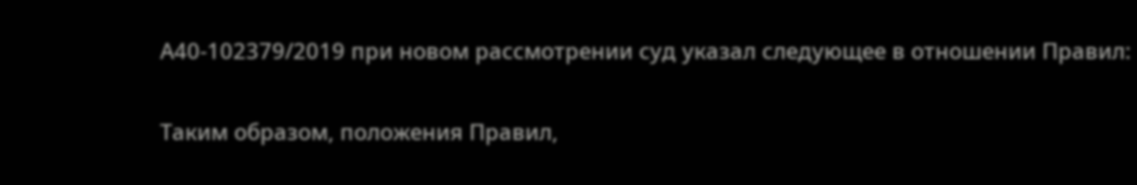А40-102379/2019 при новом рассмотрении суд указал следующее в отношении Правил:

Таким образом, положения Правил,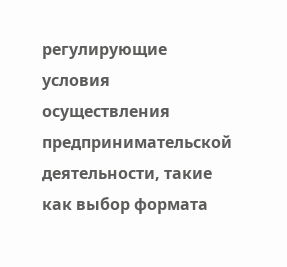регулирующие условия осуществления предпринимательской деятельности, такие как выбор формата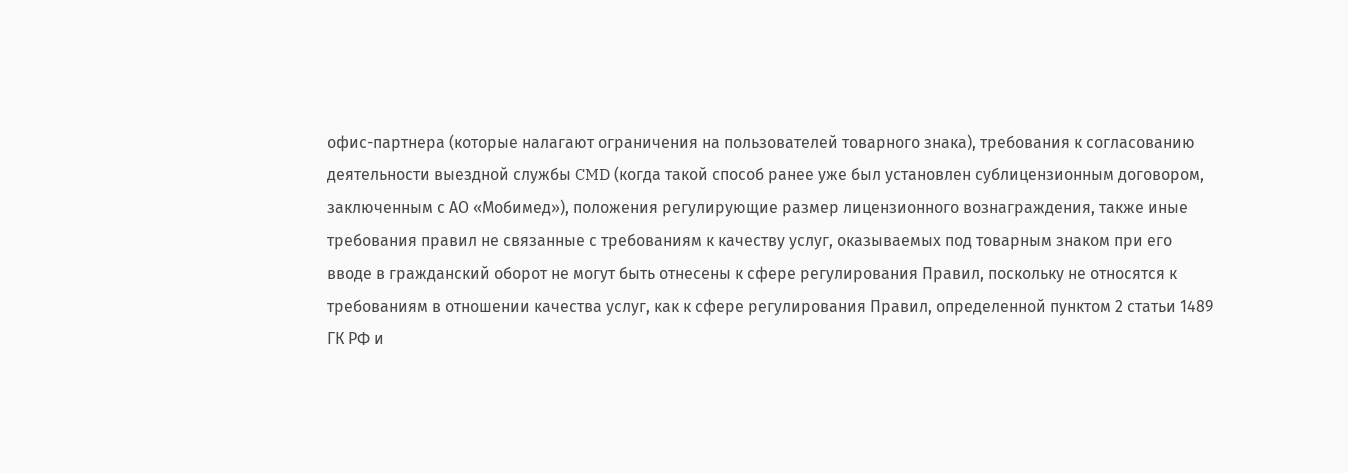офис-партнера (которые налагают ограничения на пользователей товарного знака), требования к согласованию деятельности выездной службы CMD (когда такой способ ранее уже был установлен сублицензионным договором, заключенным с АО «Мобимед»), положения регулирующие размер лицензионного вознаграждения, также иные требования правил не связанные с требованиям к качеству услуг, оказываемых под товарным знаком при его вводе в гражданский оборот не могут быть отнесены к сфере регулирования Правил, поскольку не относятся к требованиям в отношении качества услуг, как к сфере регулирования Правил, определенной пунктом 2 статьи 1489 ГК РФ и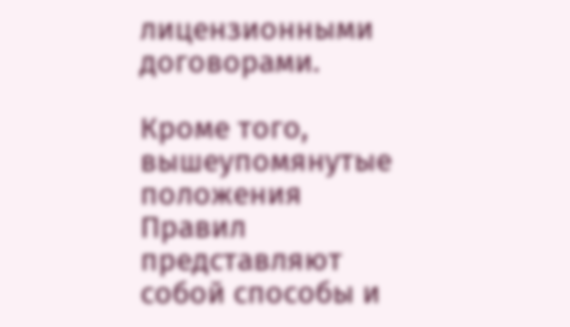лицензионными договорами.

Кроме того, вышеупомянутые положения Правил представляют собой способы и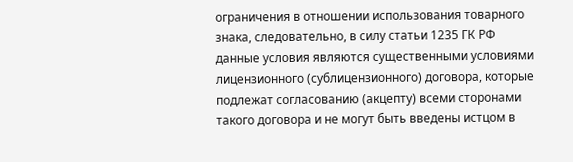ограничения в отношении использования товарного знака, следовательно, в силу статьи 1235 ГК РФ данные условия являются существенными условиями лицензионного (сублицензионного) договора, которые подлежат согласованию (акцепту) всеми сторонами такого договора и не могут быть введены истцом в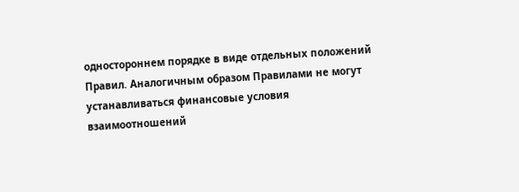одностороннем порядке в виде отдельных положений Правил. Аналогичным образом Правилами не могут устанавливаться финансовые условия взаимоотношений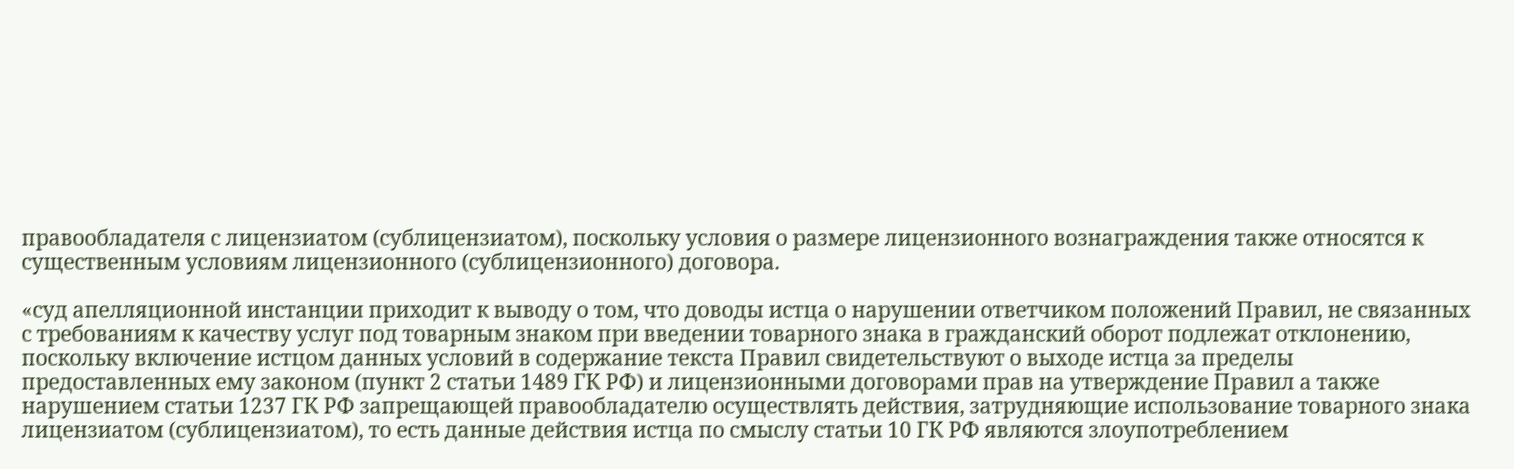правообладателя с лицензиатом (сублицензиатом), поскольку условия о размере лицензионного вознаграждения также относятся к существенным условиям лицензионного (сублицензионного) договора.

«суд апелляционной инстанции приходит к выводу о том, что доводы истца о нарушении ответчиком положений Правил, не связанных с требованиям к качеству услуг под товарным знаком при введении товарного знака в гражданский оборот подлежат отклонению, поскольку включение истцом данных условий в содержание текста Правил свидетельствуют о выходе истца за пределы предоставленных ему законом (пункт 2 статьи 1489 ГК РФ) и лицензионными договорами прав на утверждение Правил а также нарушением статьи 1237 ГК РФ запрещающей правообладателю осуществлять действия, затрудняющие использование товарного знака лицензиатом (сублицензиатом), то есть данные действия истца по смыслу статьи 10 ГК РФ являются злоупотреблением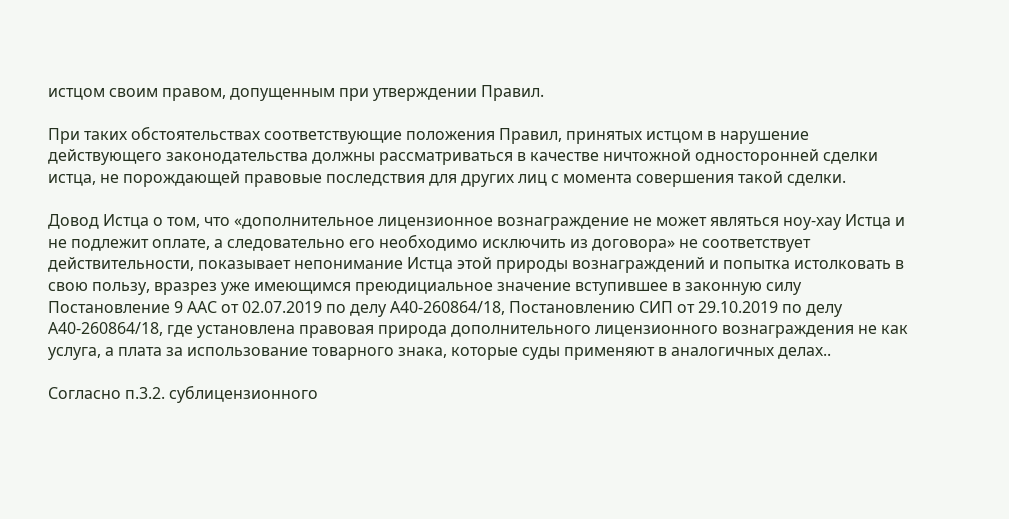истцом своим правом, допущенным при утверждении Правил.

При таких обстоятельствах соответствующие положения Правил, принятых истцом в нарушение действующего законодательства должны рассматриваться в качестве ничтожной односторонней сделки истца, не порождающей правовые последствия для других лиц с момента совершения такой сделки.

Довод Истца о том, что «дополнительное лицензионное вознаграждение не может являться ноу-хау Истца и не подлежит оплате, а следовательно его необходимо исключить из договора» не соответствует действительности, показывает непонимание Истца этой природы вознаграждений и попытка истолковать в свою пользу, вразрез уже имеющимся преюдициальное значение вступившее в законную силу Постановление 9 ААС от 02.07.2019 по делу А40-260864/18, Постановлению СИП от 29.10.2019 по делу А40-260864/18, где установлена правовая природа дополнительного лицензионного вознаграждения не как услуга, а плата за использование товарного знака, которые суды применяют в аналогичных делах..

Согласно п.3.2. сублицензионного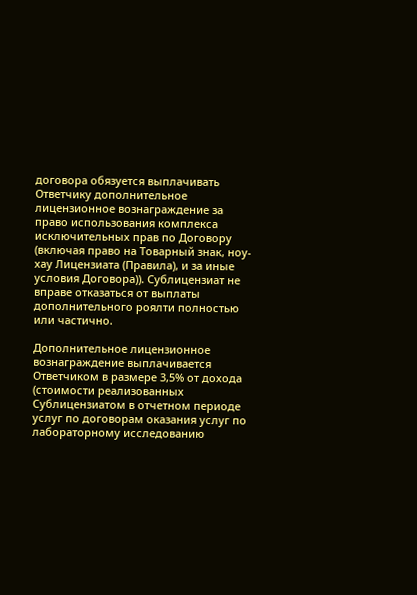договора обязуется выплачивать Ответчику дополнительное лицензионное вознаграждение за право использования комплекса исключительных прав по Договору (включая право на Товарный знак, ноу-хау Лицензиата (Правила), и за иные условия Договора)). Сублицензиат не вправе отказаться от выплаты дополнительного роялти полностью или частично.

Дополнительное лицензионное вознаграждение выплачивается Ответчиком в размере 3,5% от дохода (стоимости реализованных Сублицензиатом в отчетном периоде услуг по договорам оказания услуг по лабораторному исследованию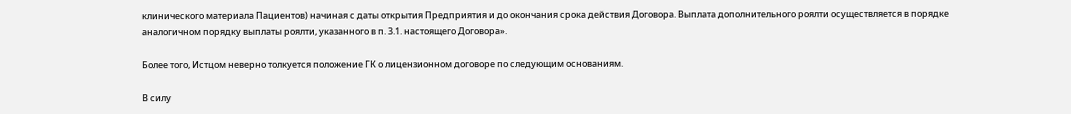клинического материала Пациентов) начиная с даты открытия Предприятия и до окончания срока действия Договора. Выплата дополнительного роялти осуществляется в порядке аналогичном порядку выплаты роялти, указанного в п. 3.1. настоящего Договора».

Более того, Истцом неверно толкуется положение ГК о лицензионном договоре по следующим основаниям.

В силу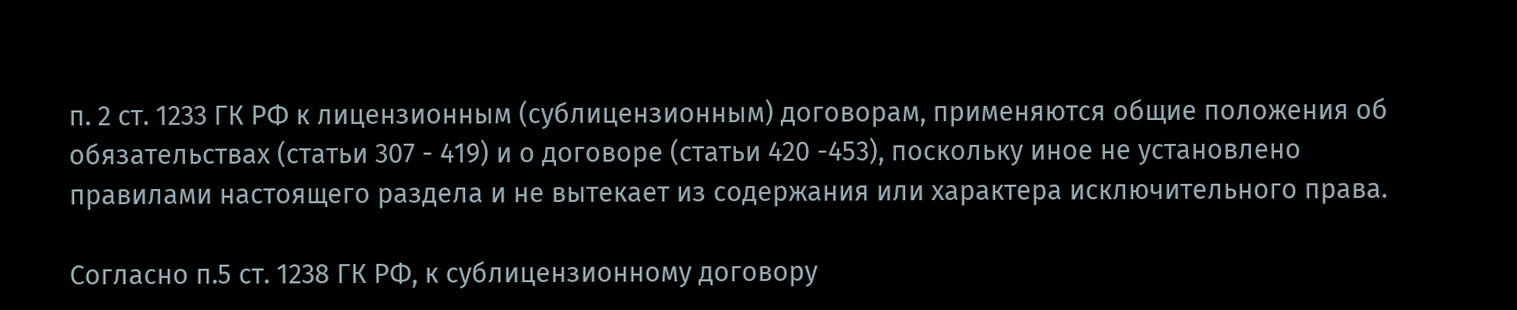п. 2 ст. 1233 ГК РФ к лицензионным (сублицензионным) договорам, применяются общие положения об обязательствах (статьи 307 - 419) и о договоре (статьи 420 -453), поскольку иное не установлено правилами настоящего раздела и не вытекает из содержания или характера исключительного права.

Согласно п.5 ст. 1238 ГК РФ, к сублицензионному договору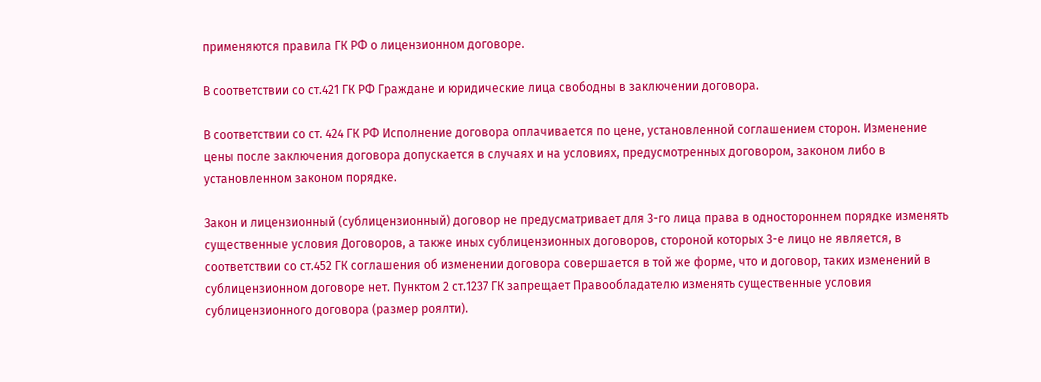применяются правила ГК РФ о лицензионном договоре.

В соответствии со ст.421 ГК РФ Граждане и юридические лица свободны в заключении договора.

В соответствии со ст. 424 ГК РФ Исполнение договора оплачивается по цене, установленной соглашением сторон. Изменение цены после заключения договора допускается в случаях и на условиях, предусмотренных договором, законом либо в установленном законом порядке.

Закон и лицензионный (сублицензионный) договор не предусматривает для 3-го лица права в одностороннем порядке изменять существенные условия Договоров, а также иных сублицензионных договоров, стороной которых 3-е лицо не является, в соответствии со ст.452 ГК соглашения об изменении договора совершается в той же форме, что и договор, таких изменений в сублицензионном договоре нет. Пунктом 2 ст.1237 ГК запрещает Правообладателю изменять существенные условия сублицензионного договора (размер роялти).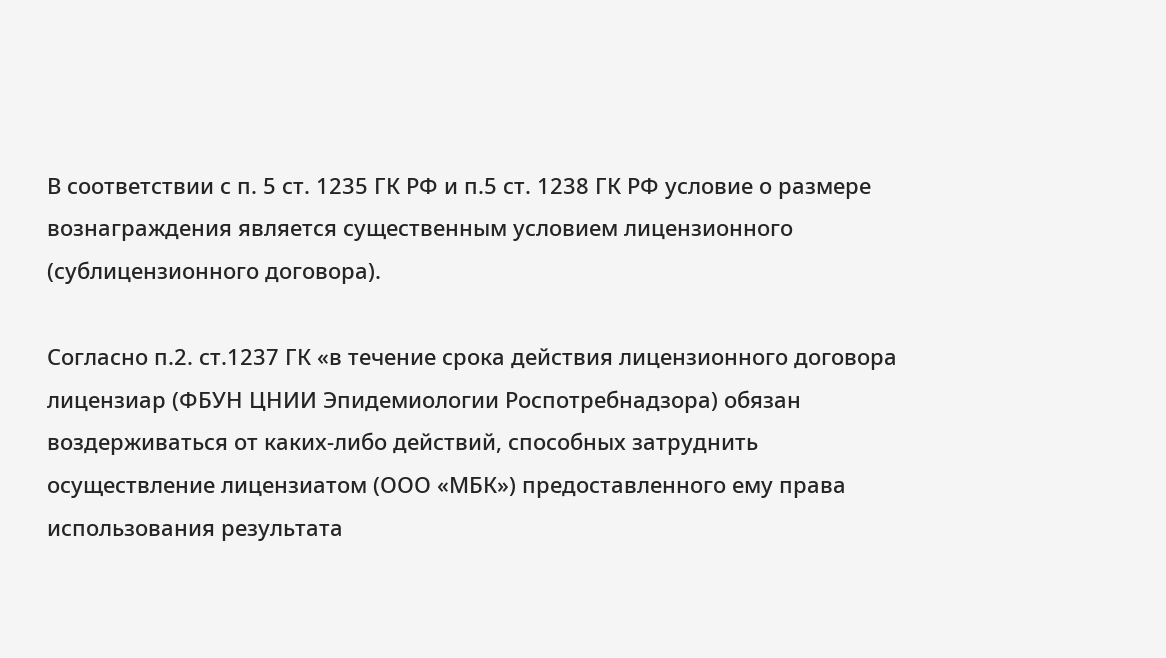В соответствии с п. 5 ст. 1235 ГК РФ и п.5 ст. 1238 ГК РФ условие о размере вознаграждения является существенным условием лицензионного (сублицензионного договора).

Согласно п.2. ст.1237 ГК «в течение срока действия лицензионного договора лицензиар (ФБУН ЦНИИ Эпидемиологии Роспотребнадзора) обязан воздерживаться от каких-либо действий, способных затруднить осуществление лицензиатом (ООО «МБК») предоставленного ему права использования результата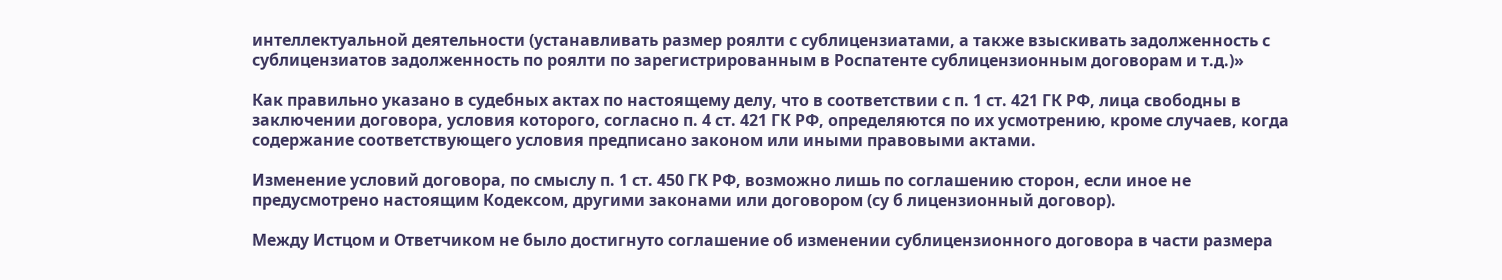интеллектуальной деятельности (устанавливать размер роялти с сублицензиатами, а также взыскивать задолженность с сублицензиатов задолженность по роялти по зарегистрированным в Роспатенте сублицензионным договорам и т.д.)»

Как правильно указано в судебных актах по настоящему делу, что в соответствии с п. 1 ст. 421 ГК РФ, лица свободны в заключении договора, условия которого, согласно п. 4 ст. 421 ГК РФ, определяются по их усмотрению, кроме случаев, когда содержание соответствующего условия предписано законом или иными правовыми актами.

Изменение условий договора, по смыслу п. 1 ст. 450 ГК РФ, возможно лишь по соглашению сторон, если иное не предусмотрено настоящим Кодексом, другими законами или договором (су б лицензионный договор).

Между Истцом и Ответчиком не было достигнуто соглашение об изменении сублицензионного договора в части размера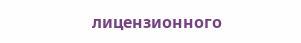лицензионного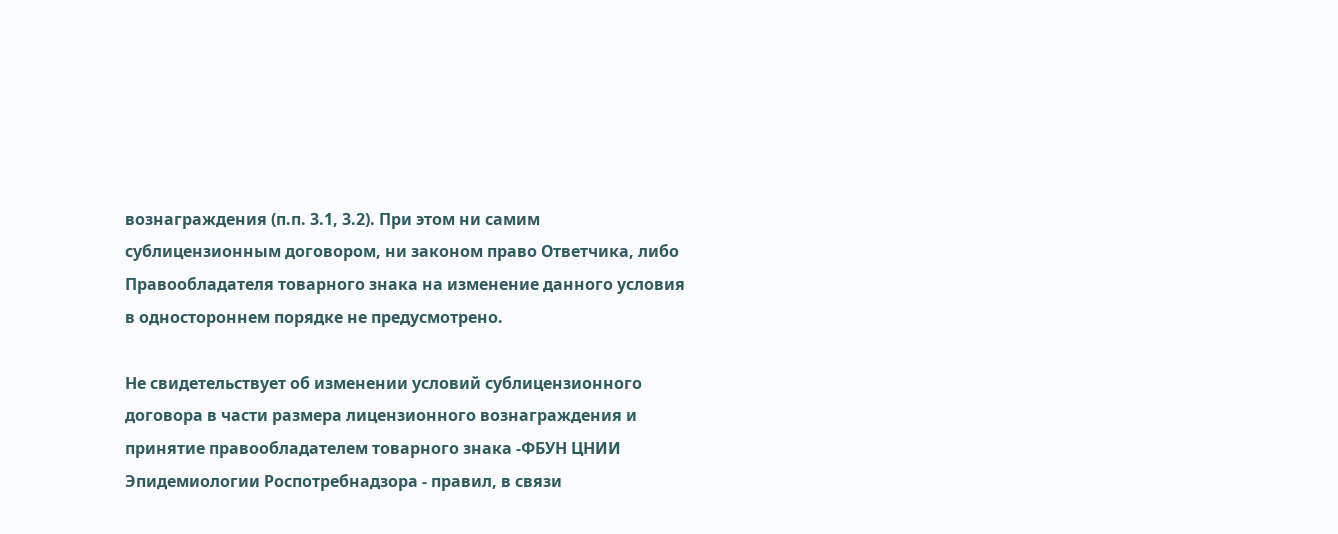вознаграждения (п.п. 3.1, 3.2). При этом ни самим сублицензионным договором, ни законом право Ответчика, либо Правообладателя товарного знака на изменение данного условия в одностороннем порядке не предусмотрено.

Не свидетельствует об изменении условий сублицензионного договора в части размера лицензионного вознаграждения и принятие правообладателем товарного знака -ФБУН ЦНИИ Эпидемиологии Роспотребнадзора - правил, в связи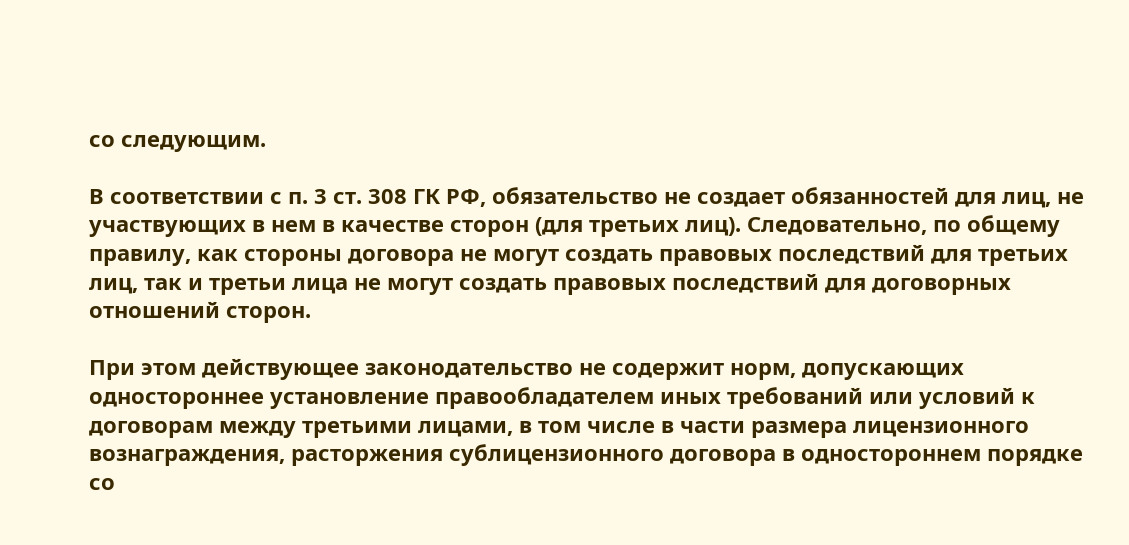со следующим.

В соответствии с п. 3 ст. 308 ГК РФ, обязательство не создает обязанностей для лиц, не участвующих в нем в качестве сторон (для третьих лиц). Следовательно, по общему правилу, как стороны договора не могут создать правовых последствий для третьих лиц, так и третьи лица не могут создать правовых последствий для договорных отношений сторон.

При этом действующее законодательство не содержит норм, допускающих одностороннее установление правообладателем иных требований или условий к договорам между третьими лицами, в том числе в части размера лицензионного вознаграждения, расторжения сублицензионного договора в одностороннем порядке со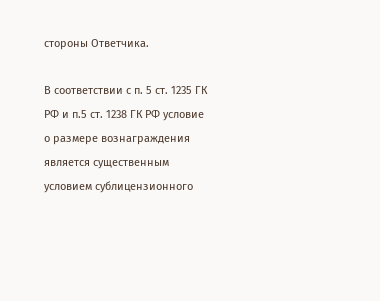стороны Ответчика.

В соответствии с п. 5 ст. 1235 ГК РФ и п.5 ст. 1238 ГК РФ условие о размере вознаграждения является существенным условием сублицензионного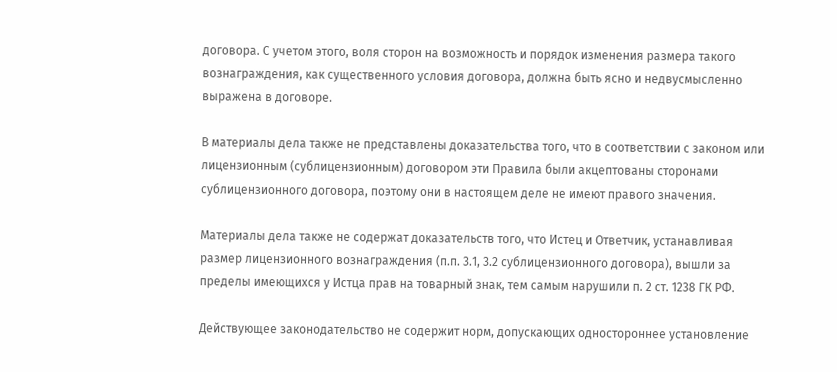договора. С учетом этого, воля сторон на возможность и порядок изменения размера такого вознаграждения, как существенного условия договора, должна быть ясно и недвусмысленно выражена в договоре.

В материалы дела также не представлены доказательства того, что в соответствии с законом или лицензионным (сублицензионным) договором эти Правила были акцептованы сторонами сублицензионного договора, поэтому они в настоящем деле не имеют правого значения.

Материалы дела также не содержат доказательств того, что Истец и Ответчик, устанавливая размер лицензионного вознаграждения (п.п. 3.1, 3.2 сублицензионного договора), вышли за пределы имеющихся у Истца прав на товарный знак, тем самым нарушили п. 2 ст. 1238 ГК РФ.

Действующее законодательство не содержит норм, допускающих одностороннее установление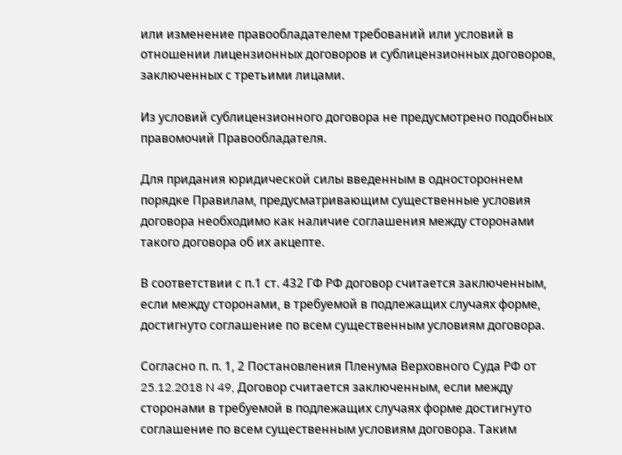или изменение правообладателем требований или условий в отношении лицензионных договоров и сублицензионных договоров, заключенных с третьими лицами.

Из условий сублицензионного договора не предусмотрено подобных правомочий Правообладателя.

Для придания юридической силы введенным в одностороннем порядке Правилам, предусматривающим существенные условия договора необходимо как наличие соглашения между сторонами такого договора об их акцепте.

В соответствии с п.1 ст. 432 ГФ РФ договор считается заключенным, если между сторонами, в требуемой в подлежащих случаях форме, достигнуто соглашение по всем существенным условиям договора.

Согласно п. п. 1, 2 Постановления Пленума Верховного Суда РФ от 25.12.2018 N 49, Договор считается заключенным, если между сторонами в требуемой в подлежащих случаях форме достигнуто соглашение по всем существенным условиям договора. Таким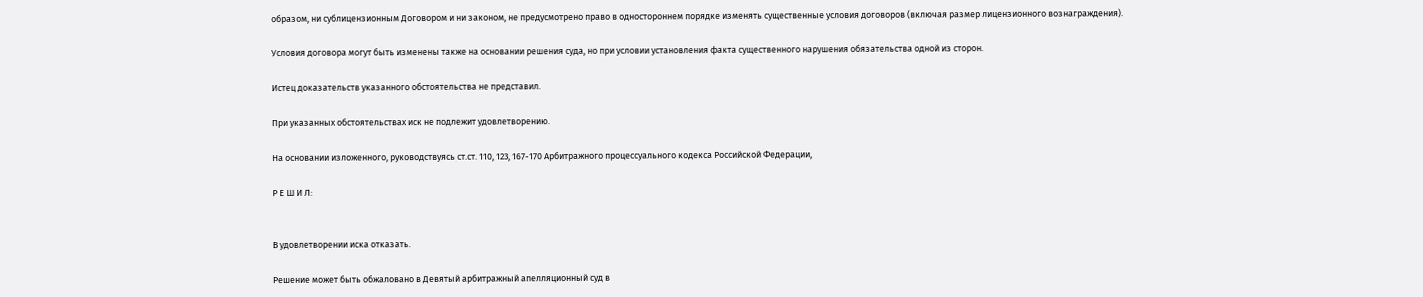образом, ни сублицензионным Договором и ни законом, не предусмотрено право в одностороннем порядке изменять существенные условия договоров (включая размер лицензионного вознаграждения).

Условия договора могут быть изменены также на основании решения суда, но при условии установления факта существенного нарушения обязательства одной из сторон.

Истец доказательств указанного обстоятельства не представил.

При указанных обстоятельствах иск не подлежит удовлетворению.

На основании изложенного, руководствуясь ст.ст. 110, 123, 167-170 Арбитражного процессуального кодекса Российской Федерации,

Р Е Ш И Л:


В удовлетворении иска отказать.

Решение может быть обжаловано в Девятый арбитражный апелляционный суд в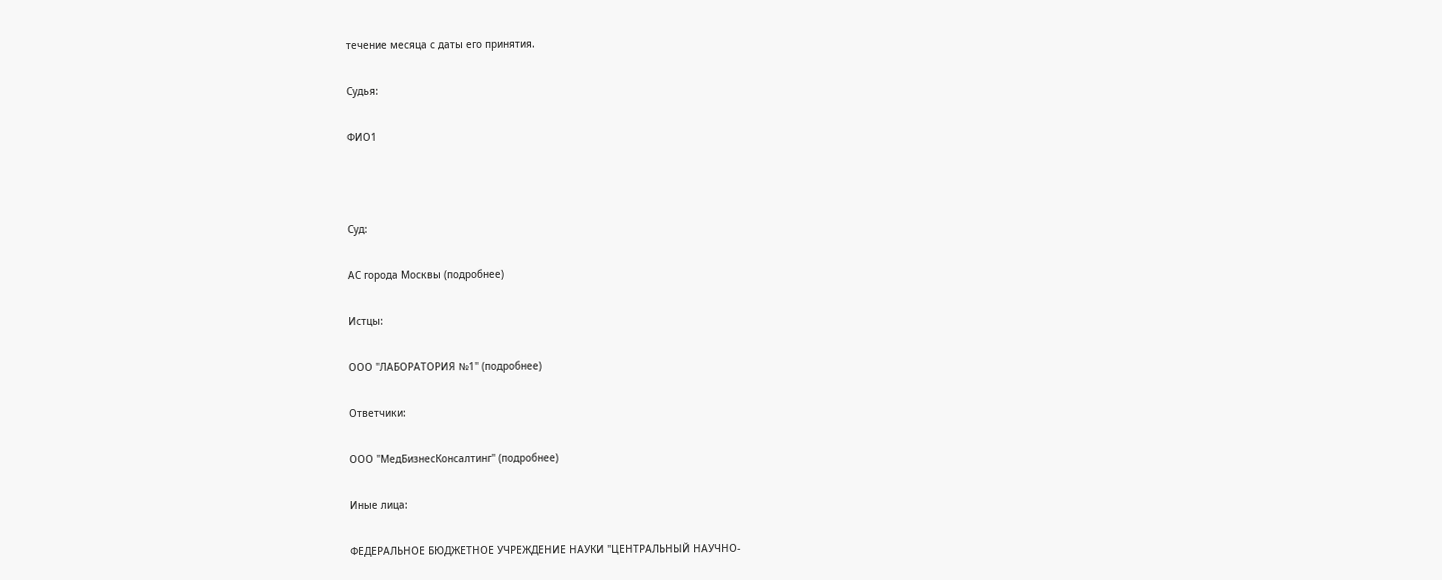течение месяца с даты его принятия.

Судья:

ФИО1



Суд:

АС города Москвы (подробнее)

Истцы:

ООО "ЛАБОРАТОРИЯ №1" (подробнее)

Ответчики:

ООО "МедБизнесКонсалтинг" (подробнее)

Иные лица:

ФЕДЕРАЛЬНОЕ БЮДЖЕТНОЕ УЧРЕЖДЕНИЕ НАУКИ "ЦЕНТРАЛЬНЫЙ НАУЧНО-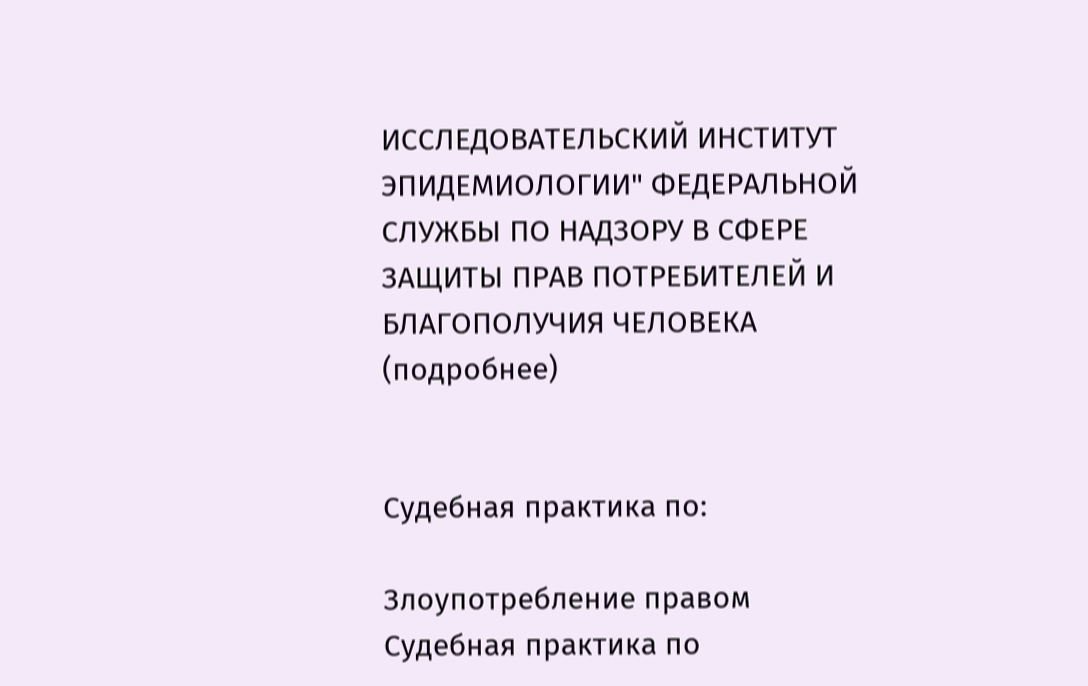ИССЛЕДОВАТЕЛЬСКИЙ ИНСТИТУТ ЭПИДЕМИОЛОГИИ" ФЕДЕРАЛЬНОЙ СЛУЖБЫ ПО НАДЗОРУ В СФЕРЕ ЗАЩИТЫ ПРАВ ПОТРЕБИТЕЛЕЙ И БЛАГОПОЛУЧИЯ ЧЕЛОВЕКА (подробнее)


Судебная практика по:

Злоупотребление правом
Судебная практика по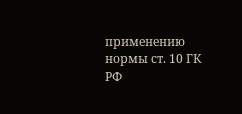применению нормы ст. 10 ГК РФ